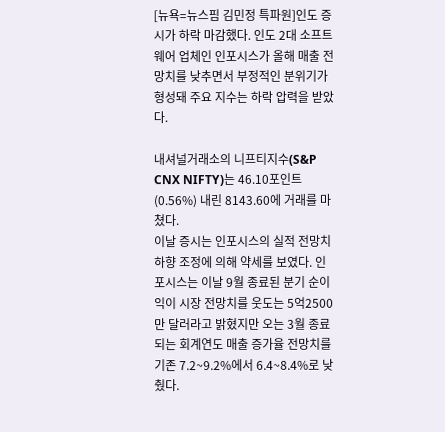[뉴욕=뉴스핌 김민정 특파원]인도 증시가 하락 마감했다. 인도 2대 소프트웨어 업체인 인포시스가 올해 매출 전망치를 낮추면서 부정적인 분위기가 형성돼 주요 지수는 하락 압력을 받았다.

내셔널거래소의 니프티지수(S&P CNX NIFTY)는 46.10포인트(0.56%) 내린 8143.60에 거래를 마쳤다.
이날 증시는 인포시스의 실적 전망치 하향 조정에 의해 약세를 보였다. 인포시스는 이날 9월 종료된 분기 순이익이 시장 전망치를 웃도는 5억2500만 달러라고 밝혔지만 오는 3월 종료되는 회계연도 매출 증가율 전망치를 기존 7.2~9.2%에서 6.4~8.4%로 낮췄다.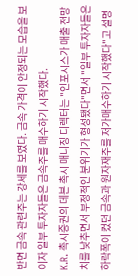반면 금속 관련주는 강세를 보였다. 금속 가격이 안정되는 모습을 보이자 일부 투자자들은 금속주를 매수하기 시작했다.
K.R. 촉시증권의 데븐 촉시 매니징 디렉터는 "인포시스가 매출 전망치를 낮추면서 부정적인 분위기가 형성됐다"면서 "일부 투자자들은 하락폭이 컸던 금속과 원자재주를 저가매수하기 시작했다"고 설명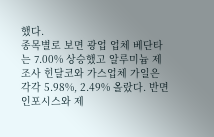했다.
종목별로 보면 광업 업체 베단타는 7.00% 상승했고 알루미늄 제조사 힌달코와 가스업체 가일은 각각 5.98%, 2.49% 올랐다. 반면 인포시스와 제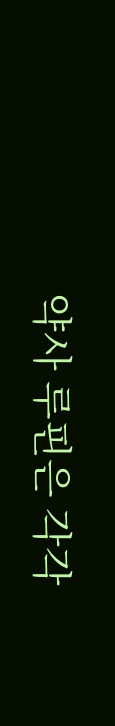약사 루핀은 각각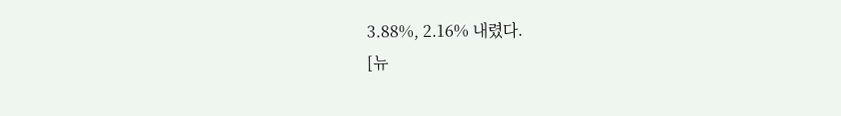3.88%, 2.16% 내렸다.
[뉴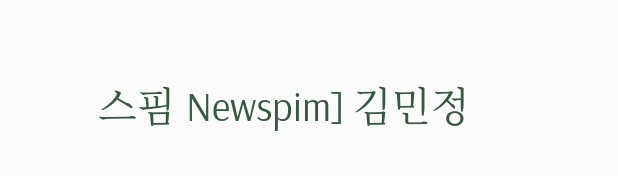스핌 Newspim] 김민정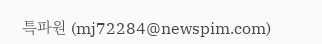특파원 (mj72284@newspim.com)